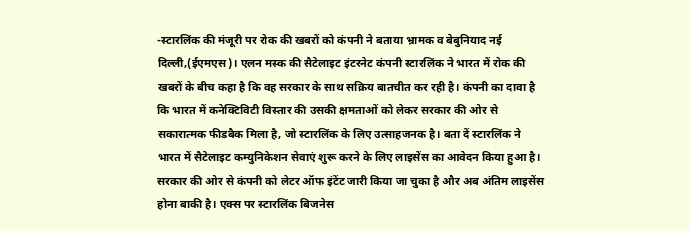-स्टारलिंक की मंजूरी पर रोक की खबरों को कंपनी ने बताया भ्रामक व बेबुनियाद नई दिल्ली,(ईएमएस)। एलन मस्क की सैटेलाइट इंटरनेट कंपनी स्टारलिंक ने भारत में रोक की खबरों के बीच कहा है कि वह सरकार के साथ सक्रिय बातचीत कर रही है। कंपनी का दावा है कि भारत में कनेक्टिविटी विस्तार की उसकी क्षमताओं को लेकर सरकार की ओर से सकारात्मक फीडबैक मिला है, जो स्टारलिंक के लिए उत्साहजनक है। बता दें स्टारलिंक ने भारत में सैटेलाइट कम्युनिकेशन सेवाएं शुरू करने के लिए लाइसेंस का आवेदन किया हुआ है। सरकार की ओर से कंपनी को लेटर ऑफ इंटेंट जारी किया जा चुका है और अब अंतिम लाइसेंस होना बाकी है। एक्स पर स्टारलिंक बिजनेस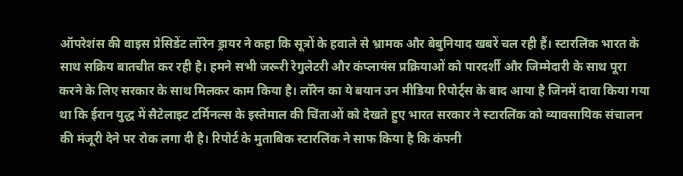ऑपरेशंस की वाइस प्रेसिडेंट लॉरेन ड्रायर ने कहा कि सूत्रों के हवाले से भ्रामक और बेबुनियाद खबरें चल रही हैं। स्टारलिंक भारत के साथ सक्रिय बातचीत कर रही है। हमने सभी जरूरी रेगुलेटरी और कंप्लायंस प्रक्रियाओं को पारदर्शी और जिम्मेदारी के साथ पूरा करने के लिए सरकार के साथ मिलकर काम किया है। लॉरेन का ये बयान उन मीडिया रिपोर्ट्स के बाद आया है जिनमें दावा किया गया था कि ईरान युद्ध में सैटेलाइट टर्मिनल्स के इस्तेमाल की चिंताओं को देखते हुए भारत सरकार ने स्टारलिंक को व्यावसायिक संचालन की मंजूरी देने पर रोक लगा दी है। रिपोर्ट के मुताबिक स्टारलिंक ने साफ किया है कि कंपनी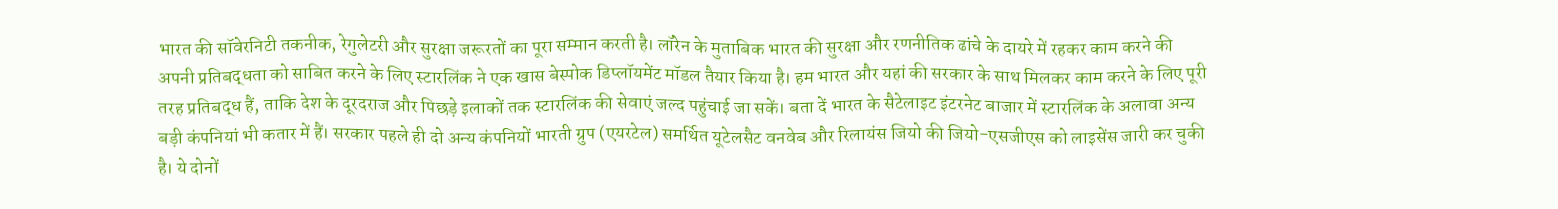भारत की सॉवेरनिटी तकनीक, रेगुलेटरी और सुरक्षा जरूरतों का पूरा सम्मान करती है। लॉरेन के मुताबिक भारत की सुरक्षा और रणनीतिक ढांचे के दायरे में रहकर काम करने की अपनी प्रतिबद्धता को साबित करने के लिए स्टारलिंक ने एक खास बेस्पोक डिप्लॉयमेंट मॉडल तैयार किया है। हम भारत और यहां की सरकार के साथ मिलकर काम करने के लिए पूरी तरह प्रतिबद्ध हैं, ताकि देश के दूरदराज और पिछड़े इलाकों तक स्टारलिंक की सेवाएं जल्द पहुंचाई जा सकें। बता दें भारत के सैटेलाइट इंटरनेट बाजार में स्टारलिंक के अलावा अन्य बड़ी कंपनियां भी कतार में हैं। सरकार पहले ही दो अन्य कंपनियों भारती ग्रुप (एयरटेल) समर्थित यूटेलसैट वनवेब और रिलायंस जियो की जियो-एसजीएस को लाइसेंस जारी कर चुकी है। ये दोनों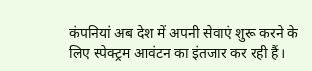कंपनियां अब देश में अपनी सेवाएं शुरू करने के लिए स्पेक्ट्रम आवंटन का इंतजार कर रही हैं।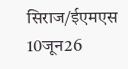सिराज/ईएमएस 10जून26